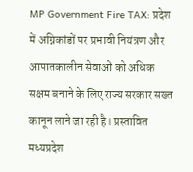MP Government Fire TAX: प्रदेश में अग्निकांडों पर प्रभावी नियंत्रण और आपातकालीन सेवाओं को अधिक सक्षम बनाने के लिए राज्य सरकार सख्त कानून लाने जा रही है। प्रस्तावित मध्यप्रदेश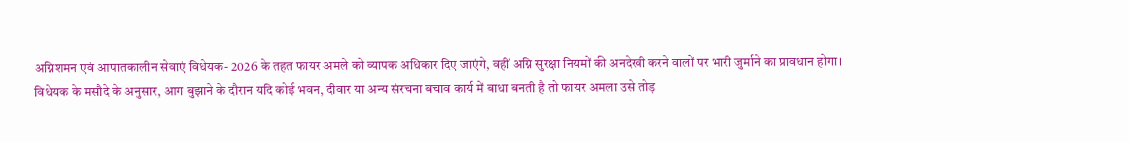अग्निशमन एवं आपातकालीन सेवाएं विधेयक- 2026 के तहत फायर अमले को व्यापक अधिकार दिए जाएंगे, वहीं अग्नि सुरक्षा नियमों की अनदेखी करने वालों पर भारी जुर्माने का प्रावधान होगा।
विधेयक के मसौदे के अनुसार, आग बुझाने के दौरान यदि कोई भवन, दीवार या अन्य संरचना बचाव कार्य में बाधा बनती है तो फायर अमला उसे तोड़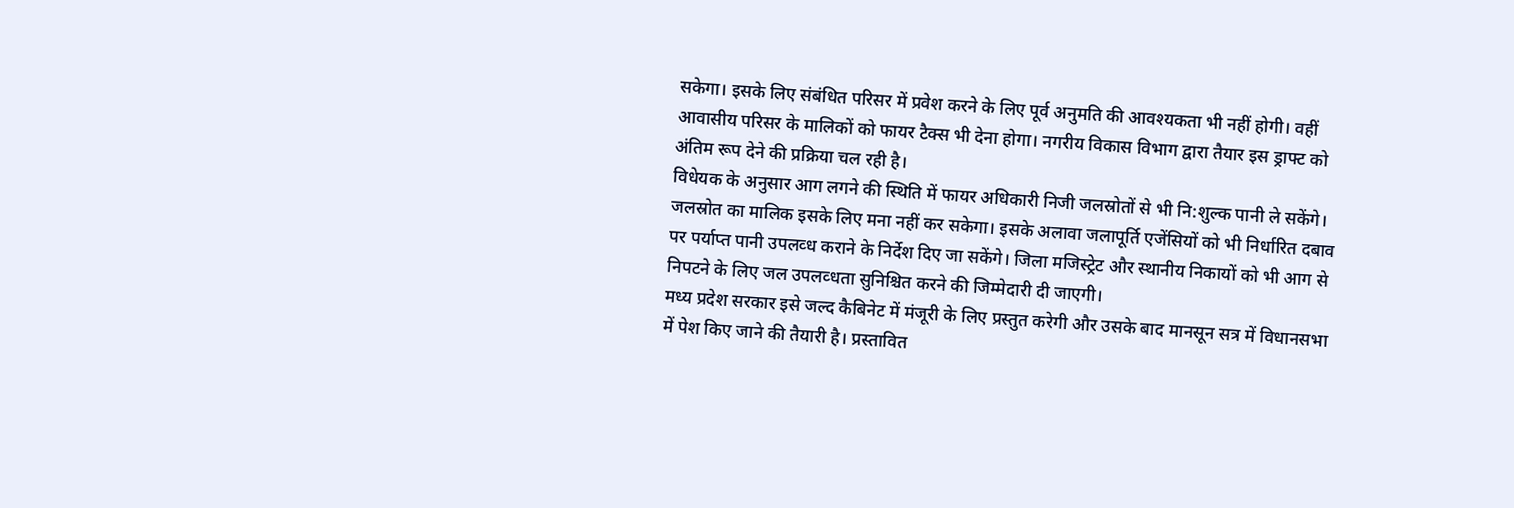सकेगा। इसके लिए संबंधित परिसर में प्रवेश करने के लिए पूर्व अनुमति की आवश्यकता भी नहीं होगी। वहीं आवासीय परिसर के मालिकों को फायर टैक्स भी देना होगा। नगरीय विकास विभाग द्वारा तैयार इस ड्राफ्ट को अंतिम रूप देने की प्रक्रिया चल रही है।
विधेयक के अनुसार आग लगने की स्थिति में फायर अधिकारी निजी जलस्रोतों से भी नि:शुल्क पानी ले सकेंगे। जलस्रोत का मालिक इसके लिए मना नहीं कर सकेगा। इसके अलावा जलापूर्ति एजेंसियों को भी निर्धारित दबाव पर पर्याप्त पानी उपलव्ध कराने के निर्देश दिए जा सकेंगे। जिला मजिस्ट्रेट और स्थानीय निकायों को भी आग से निपटने के लिए जल उपलव्धता सुनिश्चित करने की जिम्मेदारी दी जाएगी।
मध्य प्रदेश सरकार इसे जल्द कैबिनेट में मंजूरी के लिए प्रस्तुत करेगी और उसके बाद मानसून सत्र में विधानसभा में पेश किए जाने की तैयारी है। प्रस्तावित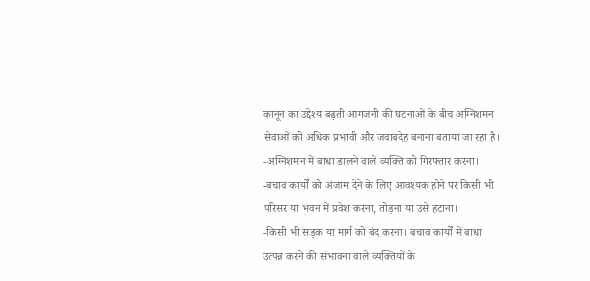कानून का उद्देश्य बढ़ती आगजनी की घटनाओं के बीच अग्निशमन सेवाओं को अधिक प्रभावी और जवाबदेह बनाना बताया जा रहा है।
-अग्निशमन में बाधा डालने वाले व्यक्ति को गिरफ्तार करना।
-बचाव कार्यों को अंजाम देने के लिए आवश्यक होने पर किसी भी परिसर या भवन में प्रवेश करना, तोड़ना या उसे हटाना।
-किसी भी सड़क या मार्ग को बंद करना। बचाव कार्यों में बाधा उत्पन्न करने की संभावना वाले व्यक्तियों के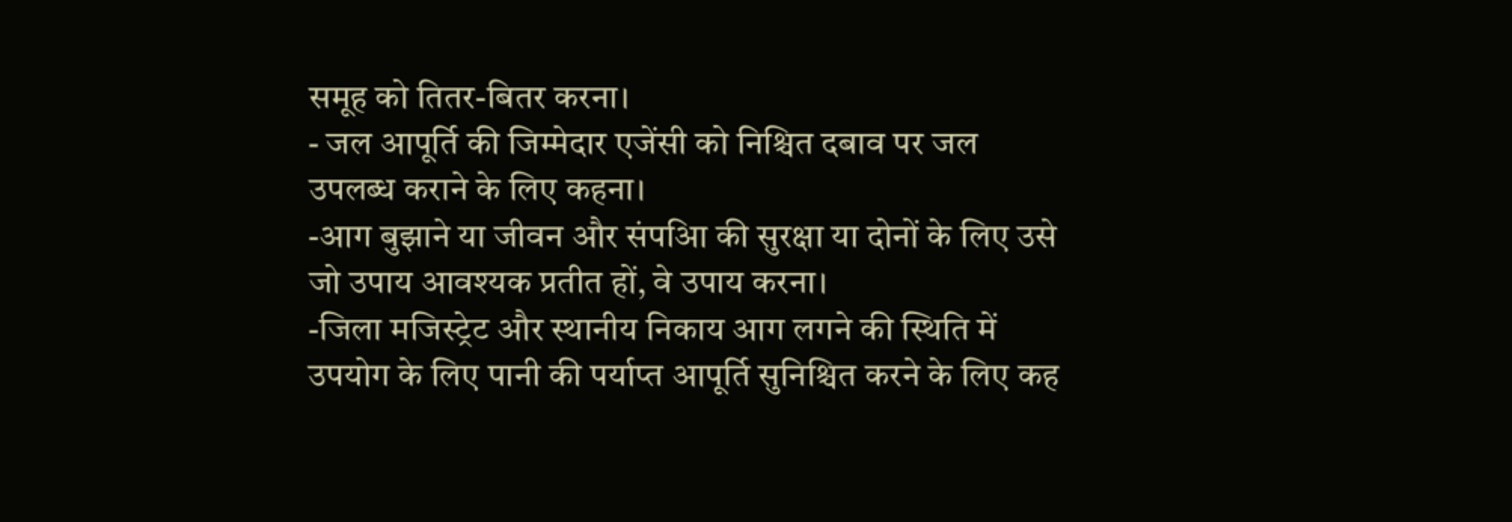समूह को तितर-बितर करना।
- जल आपूर्ति की जिम्मेदार एजेंसी को निश्चित दबाव पर जल उपलब्ध कराने के लिए कहना।
-आग बुझाने या जीवन और संपआि की सुरक्षा या दोनों के लिए उसे जो उपाय आवश्यक प्रतीत हों, वे उपाय करना।
-जिला मजिस्ट्रेट और स्थानीय निकाय आग लगने की स्थिति में उपयोग के लिए पानी की पर्याप्त आपूर्ति सुनिश्चित करने के लिए कह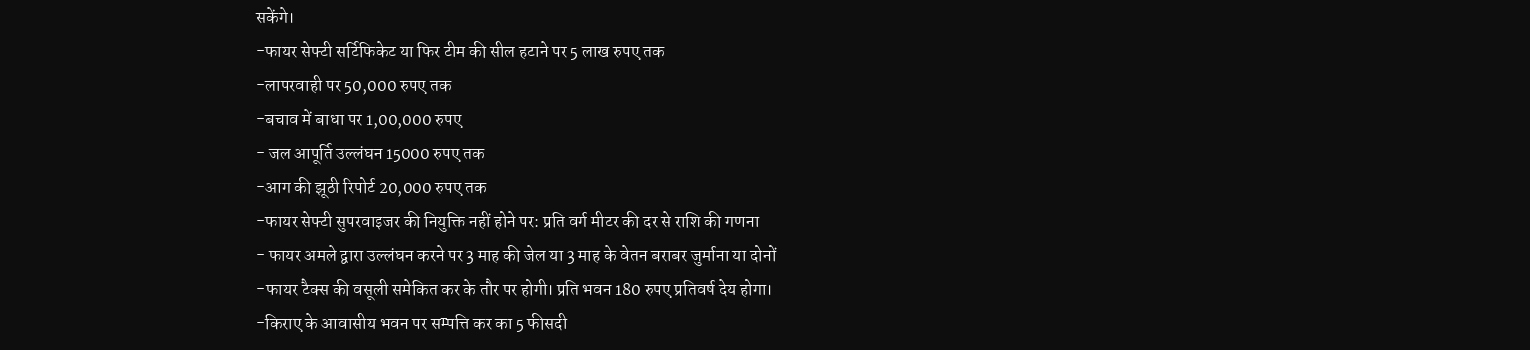सकेंगे।
-फायर सेफ्टी सर्टिफिकेट या फिर टीम की सील हटाने पर 5 लाख रुपए तक
-लापरवाही पर 50,000 रुपए तक
-बचाव में बाधा पर 1,00,000 रुपए
- जल आपूर्ति उल्लंघन 15000 रुपए तक
-आग की झूठी रिपोर्ट 20,000 रुपए तक
-फायर सेफ्टी सुपरवाइजर की नियुक्ति नहीं होने पर: प्रति वर्ग मीटर की दर से राशि की गणना
- फायर अमले द्वारा उल्लंघन करने पर 3 माह की जेल या 3 माह के वेतन बराबर जुर्माना या दोनों
-फायर टैक्स की वसूली समेकित कर के तौर पर होगी। प्रति भवन 180 रुपए प्रतिवर्ष देय होगा।
-किराए के आवासीय भवन पर सम्पत्ति कर का 5 फीसदी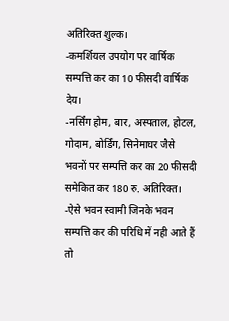अतिरिक्त शुल्क।
-कमर्शियल उपयोग पर वार्षिक सम्पत्ति कर का 10 फीसदी वार्षिक देय।
-नर्सिंग होम, बार, अस्पताल, होटल, गोदाम, बोर्डिंग, सिनेमाघर जैसे भवनों पर सम्पत्ति कर का 20 फीसदी समेकित कर 180 रु. अतिरिक्त।
-ऐसे भवन स्वामी जिनके भवन सम्पत्ति कर की परिधि में नही आते हैं तो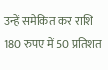उन्हें समेकित कर राशि 180 रुपए में 50 प्रतिशत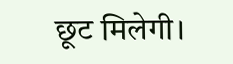छूट मिलेगी।